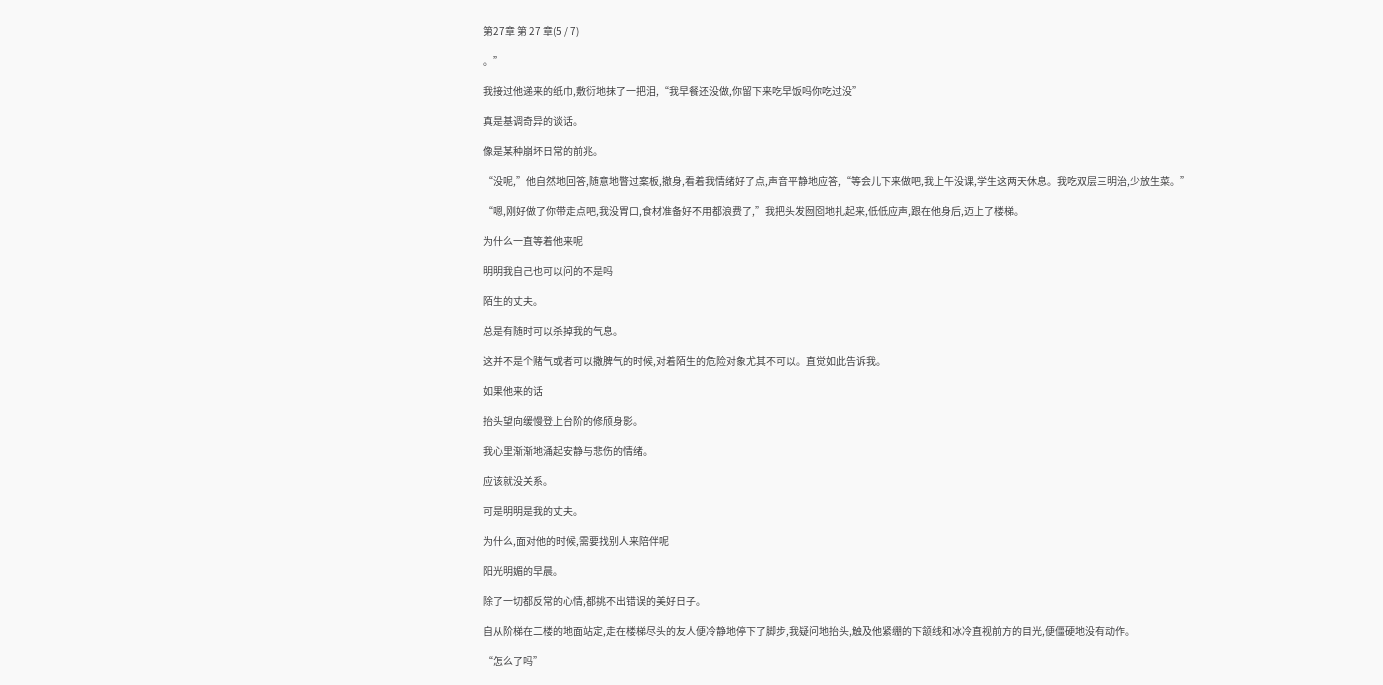第27章 第 27 章(5 / 7)

。”

我接过他递来的纸巾,敷衍地抹了一把泪,“我早餐还没做,你留下来吃早饭吗你吃过没”

真是基调奇异的谈话。

像是某种崩坏日常的前兆。

“没呢,”他自然地回答,随意地瞥过案板,撤身,看着我情绪好了点,声音平静地应答,“等会儿下来做吧,我上午没课,学生这两天休息。我吃双层三明治,少放生菜。”

“嗯,刚好做了你带走点吧,我没胃口,食材准备好不用都浪费了,”我把头发囫囵地扎起来,低低应声,跟在他身后,迈上了楼梯。

为什么一直等着他来呢

明明我自己也可以问的不是吗

陌生的丈夫。

总是有随时可以杀掉我的气息。

这并不是个赌气或者可以撒脾气的时候,对着陌生的危险对象尤其不可以。直觉如此告诉我。

如果他来的话

抬头望向缓慢登上台阶的修颀身影。

我心里渐渐地涌起安静与悲伤的情绪。

应该就没关系。

可是明明是我的丈夫。

为什么,面对他的时候,需要找别人来陪伴呢

阳光明媚的早晨。

除了一切都反常的心情,都挑不出错误的美好日子。

自从阶梯在二楼的地面站定,走在楼梯尽头的友人便冷静地停下了脚步,我疑问地抬头,触及他紧绷的下颔线和冰冷直视前方的目光,便僵硬地没有动作。

“怎么了吗”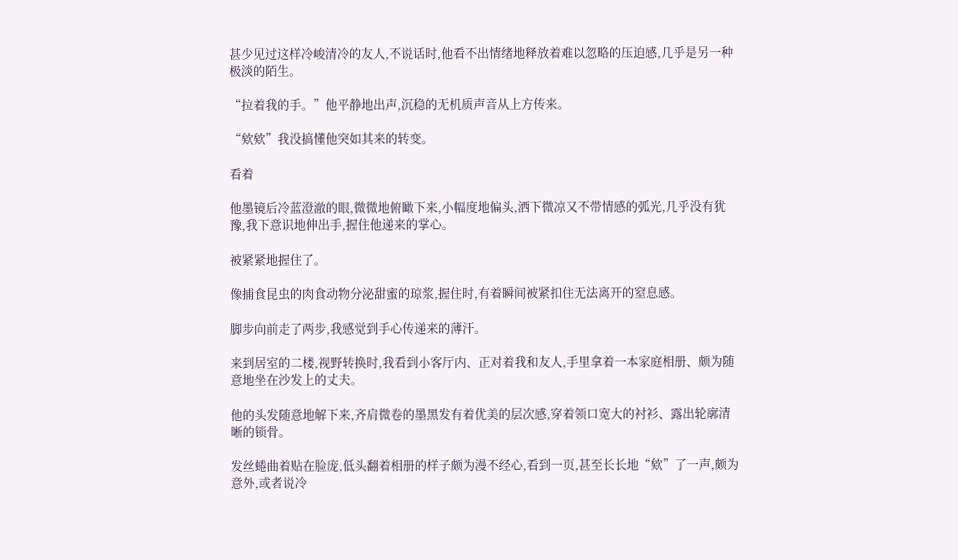甚少见过这样冷峻清冷的友人,不说话时,他看不出情绪地释放着难以忽略的压迫感,几乎是另一种极淡的陌生。

“拉着我的手。”他平静地出声,沉稳的无机质声音从上方传来。

“欸欸”我没搞懂他突如其来的转变。

看着

他墨镜后冷蓝澄澈的眼,微微地俯瞰下来,小幅度地偏头,洒下微凉又不带情感的弧光,几乎没有犹豫,我下意识地伸出手,握住他递来的掌心。

被紧紧地握住了。

像捕食昆虫的肉食动物分泌甜蜜的琼浆,握住时,有着瞬间被紧扣住无法离开的窒息感。

脚步向前走了两步,我感觉到手心传递来的薄汗。

来到居室的二楼,视野转换时,我看到小客厅内、正对着我和友人,手里拿着一本家庭相册、颇为随意地坐在沙发上的丈夫。

他的头发随意地解下来,齐肩微卷的墨黑发有着优美的层次感,穿着领口宽大的衬衫、露出轮廓清晰的锁骨。

发丝蜷曲着贴在脸庞,低头翻着相册的样子颇为漫不经心,看到一页,甚至长长地“欸”了一声,颇为意外,或者说冷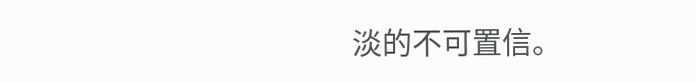淡的不可置信。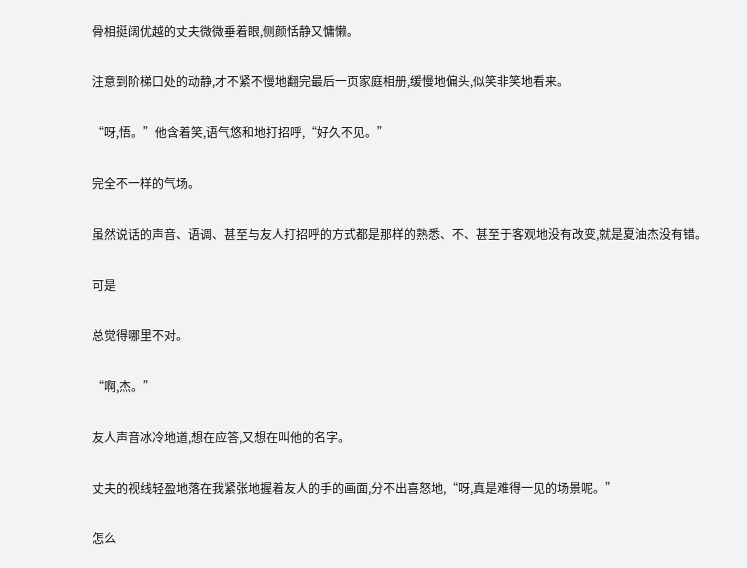骨相挺阔优越的丈夫微微垂着眼,侧颜恬静又慵懒。

注意到阶梯口处的动静,才不紧不慢地翻完最后一页家庭相册,缓慢地偏头,似笑非笑地看来。

“呀,悟。”他含着笑,语气悠和地打招呼,“好久不见。”

完全不一样的气场。

虽然说话的声音、语调、甚至与友人打招呼的方式都是那样的熟悉、不、甚至于客观地没有改变,就是夏油杰没有错。

可是

总觉得哪里不对。

“啊,杰。”

友人声音冰冷地道,想在应答,又想在叫他的名字。

丈夫的视线轻盈地落在我紧张地握着友人的手的画面,分不出喜怒地,“呀,真是难得一见的场景呢。”

怎么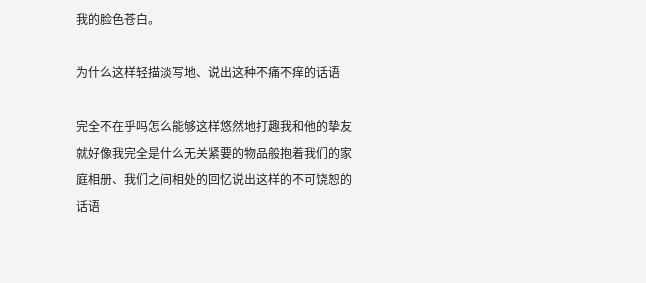我的脸色苍白。

为什么这样轻描淡写地、说出这种不痛不痒的话语

完全不在乎吗怎么能够这样悠然地打趣我和他的挚友就好像我完全是什么无关紧要的物品般抱着我们的家庭相册、我们之间相处的回忆说出这样的不可饶恕的话语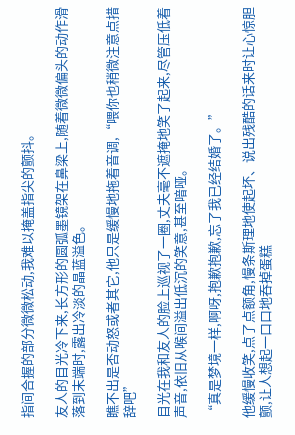指间合握的部分微微松动,我难以掩盖指尖的颤抖。

友人的目光冷下来,长方形的圆弧墨镜架在鼻梁上,随着微微偏头的动作滑落到末端时,露出冷淡的晶蓝溢色。

瞧不出是否动怒或者其它,他只是缓慢地拖着音调,“喂你也稍微注意点措辞吧”

目光在我和友人的脸上巡视了一圈,丈夫毫不遮掩地笑了起来,尽管压低着声音,依旧从喉间溢出低沉的笑意,甚至喑哑。

“真是梦境一样,啊呀,抱歉抱歉,忘了我已经结婚了。”

他缓慢收笑,点了点额角,慢条斯理地使起坏、说出残酷的话来时让心惊胆颤,让人想起一口口地吞掉蛋糕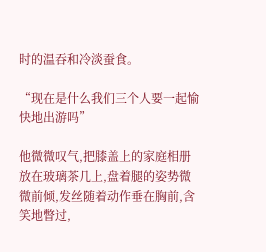时的温吞和冷淡蚕食。

“现在是什么我们三个人要一起愉快地出游吗”

他微微叹气,把膝盖上的家庭相册放在玻璃茶几上,盘着腿的姿势微微前倾,发丝随着动作垂在胸前,含笑地瞥过,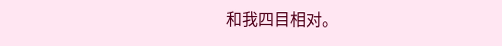和我四目相对。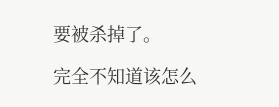要被杀掉了。

完全不知道该怎么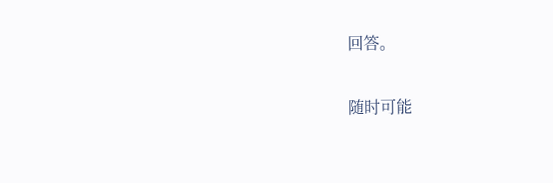回答。

随时可能